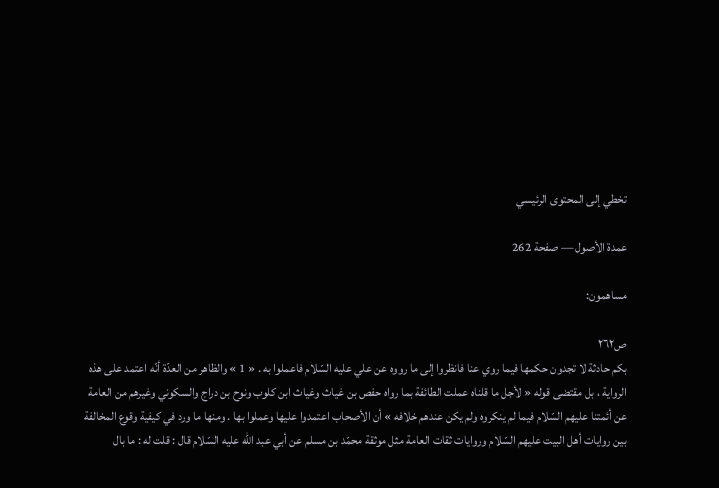تخطي إلى المحتوى الرئيسي

عمدة الأصول — صفحة 262

مساهمون:

ص٢٦٢
بكم حادثة لا تجدون حكمها فيما روي عنا فانظروا إلى ما رووه عن علي عليه السّلام فاعملوا به . « 1 » والظاهر من العدّة أنّه اعتمد على هذه الرواية ، بل مقتضى قوله « لأجل ما قلناه عملت الطائفة بما رواه حفص بن غياث وغياث ابن كلوب ونوح بن دراج والسكوني وغيرهم من العامة عن أئمتنا عليهم السّلام فيما لم ينكروه ولم يكن عندهم خلافه » أن الأصحاب اعتمدوا عليها وعملوا بها . ومنها ما ورد في كيفية وقوع المخالفة بين روايات أهل البيت عليهم السّلام وروايات ثقات العامة مثل موثقة محمّد بن مسلم عن أبي عبد اللّه عليه السّلام قال : قلت له : ما بال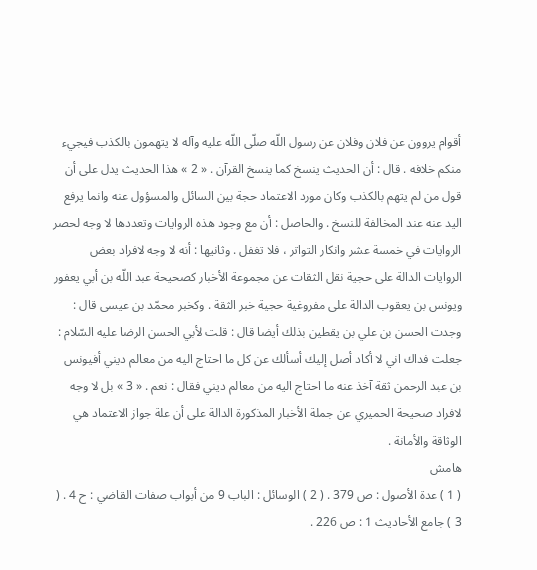أقوام يروون عن فلان وفلان عن رسول اللّه صلّى اللّه عليه وآله لا يتهمون بالكذب فيجيء منكم خلافه . قال : أن الحديث ينسخ كما ينسخ القرآن . « 2 » هذا الحديث يدل على أن قول من لم يتهم بالكذب وكان مورد الاعتماد حجة بين السائل والمسؤول عنه وانما يرفع اليد عنه عند المخالفة للنسخ . والحاصل : أن مع وجود هذه الروايات وتعددها لا وجه لحصر الروايات في خمسة عشر وانكار التواتر ، فلا تغفل . وثانيها : أنه لا وجه لافراد بعض الروايات الدالة على حجية نقل الثقات عن مجموعة الأخبار كصحيحة عبد اللّه بن أبي يعفور ويونس بن يعقوب الدالة على مفروغية حجية خبر الثقة . وكخبر محمّد بن عيسى قال : وجدت الحسن بن علي بن يقطين بذلك أيضا قال : قلت لأبي الحسن الرضا عليه السّلام : جعلت فداك اني لا أكاد أصل إليك أسألك عن كل ما احتاج اليه من معالم ديني أفيونس بن عبد الرحمن ثقة آخذ عنه ما احتاج اليه من معالم ديني فقال : نعم . « 3 » بل لا وجه لافراد صحيحة الحميري عن جملة الأخبار المذكورة الدالة على أن علة جواز الاعتماد هي الوثاقة والأمانة .
هامش
( 1 ) عدة الأصول : ص 379 . ( 2 ) الوسائل : الباب 9 من أبواب صفات القاضي : ح 4 . ( 3 ) جامع الأحاديث 1 : ص 226 .